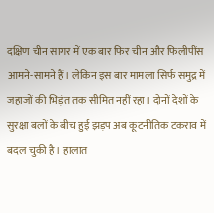दक्षिण चीन सागर में एक बार फिर चीन और फिलीपींस आमने-सामने हैं। लेकिन इस बार मामला सिर्फ समुद्र में जहाजों की भिड़ंत तक सीमित नहीं रहा। दोनों देशों के सुरक्षा बलों के बीच हुई झड़प अब कूटनीतिक टकराव में बदल चुकी है। हालात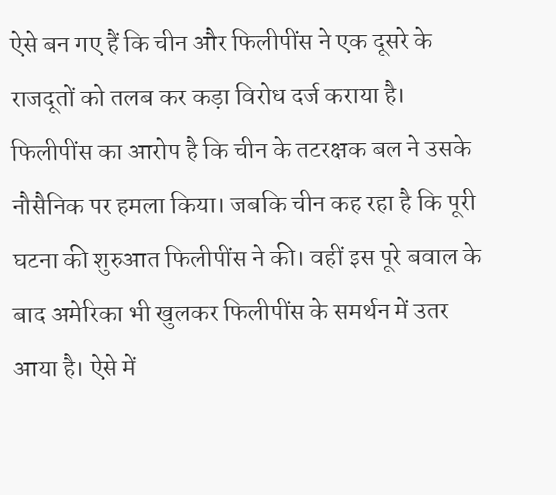ऐसे बन गए हैं कि चीन और फिलीपींस ने एक दूसरे के राजदूतों को तलब कर कड़ा विरोध दर्ज कराया है। फिलीपींस का आरोप है कि चीन के तटरक्षक बल ने उसके नौसैनिक पर हमला किया। जबकि चीन कह रहा है कि पूरी घटना की शुरुआत फिलीपींस ने की। वहीं इस पूरे बवाल के बाद अमेरिका भी खुलकर फिलीपींस के समर्थन में उतर आया है। ऐसे में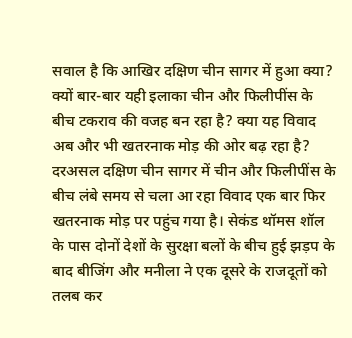सवाल है कि आखिर दक्षिण चीन सागर में हुआ क्या? क्यों बार-बार यही इलाका चीन और फिलीपींस के बीच टकराव की वजह बन रहा है? क्या यह विवाद अब और भी खतरनाक मोड़ की ओर बढ़ रहा है?
दरअसल दक्षिण चीन सागर में चीन और फिलीपींस के बीच लंबे समय से चला आ रहा विवाद एक बार फिर खतरनाक मोड़ पर पहुंच गया है। सेकंड थॉमस शॉल के पास दोनों देशों के सुरक्षा बलों के बीच हुई झड़प के बाद बीजिंग और मनीला ने एक दूसरे के राजदूतों को तलब कर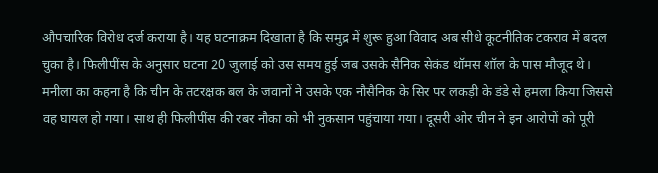औपचारिक विरोध दर्ज कराया है। यह घटनाक्रम दिखाता है कि समुद्र में शुरू हुआ विवाद अब सीधे कूटनीतिक टकराव में बदल चुका है। फिलीपींस के अनुसार घटना 20 जुलाई को उस समय हुई जब उसके सैनिक सेकंड थॉमस शॉल के पास मौजूद थे। मनीला का कहना है कि चीन के तटरक्षक बल के जवानों ने उसके एक नौसैनिक के सिर पर लकड़ी के डंडे से हमला किया जिससे वह घायल हो गया। साथ ही फिलीपींस की रबर नौका को भी नुकसान पहुंचाया गया। दूसरी ओर चीन ने इन आरोपों को पूरी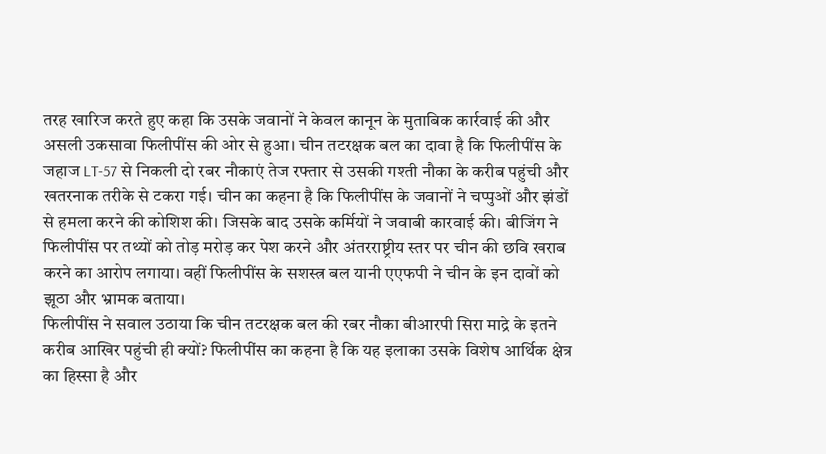तरह खारिज करते हुए कहा कि उसके जवानों ने केवल कानून के मुताबिक कार्रवाई की और असली उकसावा फिलीपींस की ओर से हुआ। चीन तटरक्षक बल का दावा है कि फिलीपींस के जहाज LT-57 से निकली दो रबर नौकाएं तेज रफ्तार से उसकी गश्ती नौका के करीब पहुंची और खतरनाक तरीके से टकरा गई। चीन का कहना है कि फिलीपींस के जवानों ने चप्पुओं और झंडों से हमला करने की कोशिश की। जिसके बाद उसके कर्मियों ने जवाबी कारवाई की। बीजिंग ने फिलीपींस पर तथ्यों को तोड़ मरोड़ कर पेश करने और अंतरराष्ट्रीय स्तर पर चीन की छवि खराब करने का आरोप लगाया। वहीं फिलीपींस के सशस्त्र बल यानी एएफपी ने चीन के इन दावों को झूठा और भ्रामक बताया।
फिलीपींस ने सवाल उठाया कि चीन तटरक्षक बल की रबर नौका बीआरपी सिरा माद्रे के इतने करीब आखिर पहुंची ही क्यों? फिलीपींस का कहना है कि यह इलाका उसके विशेष आर्थिक क्षेत्र का हिस्सा है और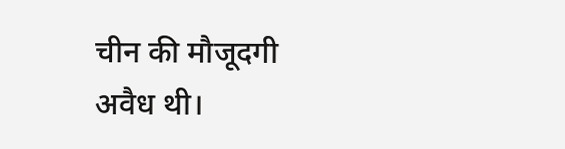चीन की मौजूदगी अवैध थी।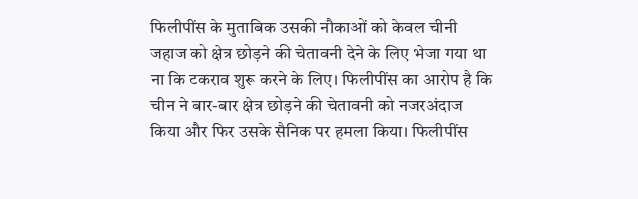फिलीपींस के मुताबिक उसकी नौकाओं को केवल चीनी जहाज को क्षेत्र छोड़ने की चेतावनी देने के लिए भेजा गया था ना कि टकराव शुरू करने के लिए। फिलीपींस का आरोप है कि चीन ने बार-बार क्षेत्र छोड़ने की चेतावनी को नजरअंदाज किया और फिर उसके सैनिक पर हमला किया। फिलीपींस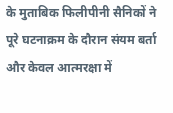के मुताबिक फिलीपीनी सैनिकों ने पूरे घटनाक्रम के दौरान संयम बर्ता और केवल आत्मरक्षा में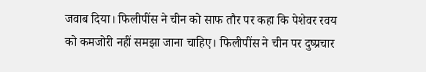जवाब दिया। फिलीपींस ने चीन को साफ तौर पर कहा कि पेशेवर रवय को कमजोरी नहीं समझा जाना चाहिए। फिलीपींस ने चीन पर दुष्प्रचार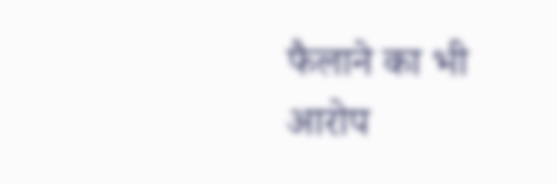फैलाने का भी आरोप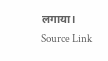लगाया।
Source Link